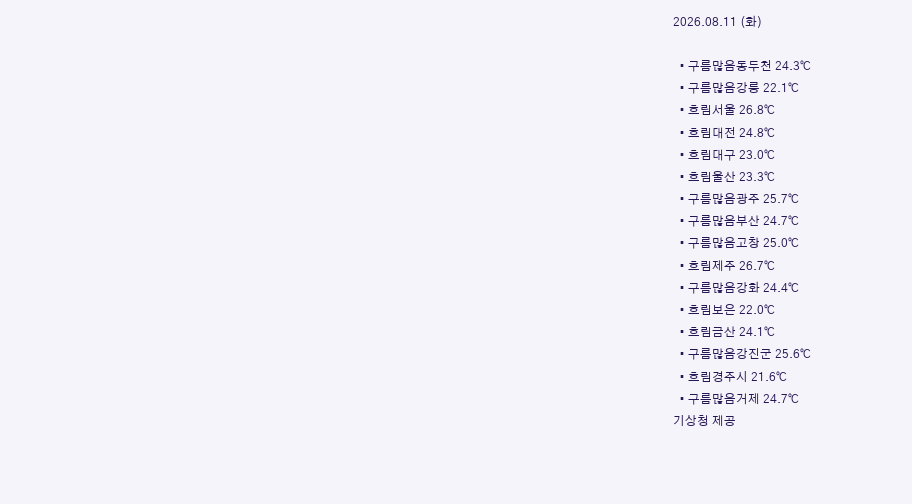2026.08.11 (화)

  • 구름많음동두천 24.3℃
  • 구름많음강릉 22.1℃
  • 흐림서울 26.8℃
  • 흐림대전 24.8℃
  • 흐림대구 23.0℃
  • 흐림울산 23.3℃
  • 구름많음광주 25.7℃
  • 구름많음부산 24.7℃
  • 구름많음고창 25.0℃
  • 흐림제주 26.7℃
  • 구름많음강화 24.4℃
  • 흐림보은 22.0℃
  • 흐림금산 24.1℃
  • 구름많음강진군 25.6℃
  • 흐림경주시 21.6℃
  • 구름많음거제 24.7℃
기상청 제공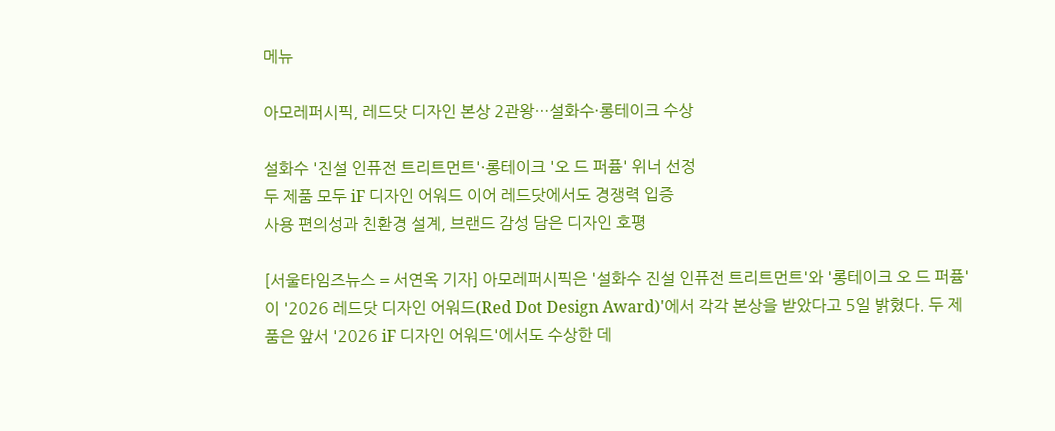메뉴

아모레퍼시픽, 레드닷 디자인 본상 2관왕…설화수·롱테이크 수상

설화수 '진설 인퓨전 트리트먼트'·롱테이크 '오 드 퍼퓸' 위너 선정
두 제품 모두 iF 디자인 어워드 이어 레드닷에서도 경쟁력 입증
사용 편의성과 친환경 설계, 브랜드 감성 담은 디자인 호평

[서울타임즈뉴스 = 서연옥 기자] 아모레퍼시픽은 '설화수 진설 인퓨전 트리트먼트'와 '롱테이크 오 드 퍼퓸'이 '2026 레드닷 디자인 어워드(Red Dot Design Award)'에서 각각 본상을 받았다고 5일 밝혔다. 두 제품은 앞서 '2026 iF 디자인 어워드'에서도 수상한 데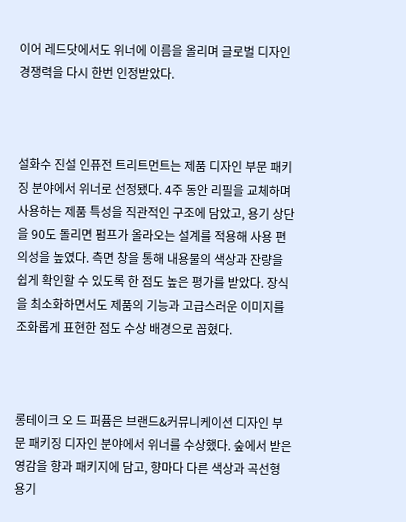이어 레드닷에서도 위너에 이름을 올리며 글로벌 디자인 경쟁력을 다시 한번 인정받았다.



설화수 진설 인퓨전 트리트먼트는 제품 디자인 부문 패키징 분야에서 위너로 선정됐다. 4주 동안 리필을 교체하며 사용하는 제품 특성을 직관적인 구조에 담았고, 용기 상단을 90도 돌리면 펌프가 올라오는 설계를 적용해 사용 편의성을 높였다. 측면 창을 통해 내용물의 색상과 잔량을 쉽게 확인할 수 있도록 한 점도 높은 평가를 받았다. 장식을 최소화하면서도 제품의 기능과 고급스러운 이미지를 조화롭게 표현한 점도 수상 배경으로 꼽혔다.



롱테이크 오 드 퍼퓸은 브랜드&커뮤니케이션 디자인 부문 패키징 디자인 분야에서 위너를 수상했다. 숲에서 받은 영감을 향과 패키지에 담고, 향마다 다른 색상과 곡선형 용기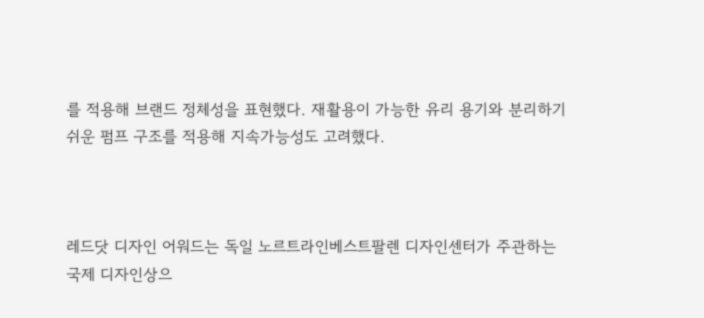를 적용해 브랜드 정체성을 표현했다. 재활용이 가능한 유리 용기와 분리하기 쉬운 펌프 구조를 적용해 지속가능성도 고려했다.



레드닷 디자인 어워드는 독일 노르트라인베스트팔렌 디자인센터가 주관하는 국제 디자인상으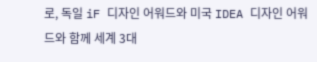로, 독일 iF 디자인 어워드와 미국 IDEA 디자인 어워드와 함께 세계 3대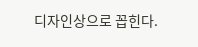디자인상으로 꼽힌다.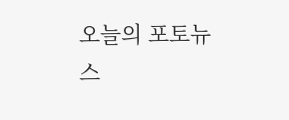오늘의 포토뉴스